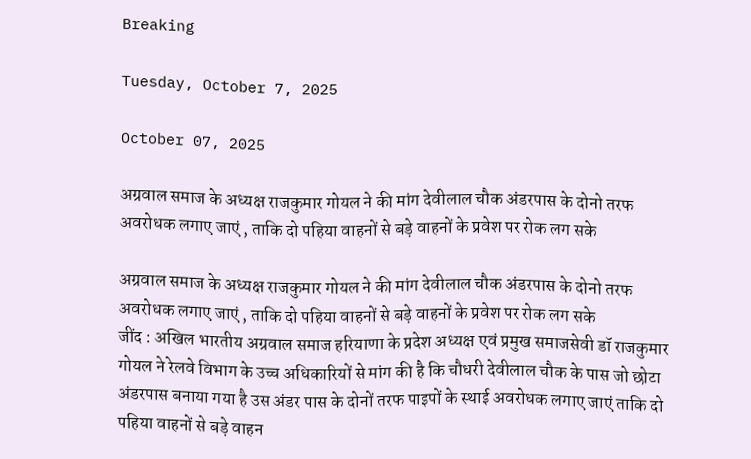Breaking

Tuesday, October 7, 2025

October 07, 2025

अग्रवाल समाज के अध्यक्ष राजकुमार गोयल ने की मांग देवीलाल चौक अंडरपास के दोनो तरफ अवरोधक लगाए जाएं , ताकि दो पहिया वाहनों से बड़े वाहनों के प्रवेश पर रोक लग सके

अग्रवाल समाज के अध्यक्ष राजकुमार गोयल ने की मांग देवीलाल चौक अंडरपास के दोनो तरफ अवरोधक लगाए जाएं , ताकि दो पहिया वाहनों से बड़े वाहनों के प्रवेश पर रोक लग सके
जींद : अखिल भारतीय अग्रवाल समाज हरियाणा के प्रदेश अध्यक्ष एवं प्रमुख समाजसेवी डॉ राजकुमार गोयल ने रेलवे विभाग के उच्च अधिकारियों से मांग की है कि चौधरी देवीलाल चौक के पास जो छोटा अंडरपास बनाया गया है उस अंडर पास के दोनों तरफ पाइपों के स्थाई अवरोधक लगाए जाएं ताकि दो पहिया वाहनों से बड़े वाहन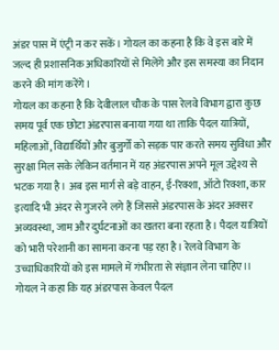अंडर पास में एंट्री न कर सकें। गोयल का कहना है कि वे इस बारे में जल्द ही प्रशासनिक अधिकारियों से मिलेंगे और इस समस्या का निदान करने की मांग करेंगे।
गोयल का कहना है कि देवीलाल चौक के पास रेलवे विभाग द्वारा कुछ समय पूर्व एक छोटा अंडरपास बनाया गया था ताकि पैदल यात्रियों, महिलाओं, विद्यार्थियों और बुजुर्गों को सड़क पार करते समय सुविधा और सुरक्षा मिल सके लेकिन वर्तमान में यह अंडरपास अपने मूल उद्देश्य से भटक गया है। अब इस मार्ग से बड़े वाहन, ई-रिक्शा, ऑटो रिक्शा, कार इत्यादि भी अंदर से गुजरने लगे हैं जिससे अंडरपास के अंदर अक्सर अव्यवस्था, जाम और दुर्घटनाओं का खतरा बना रहता है। पैदल यात्रियों को भारी परेशानी का सामना करना पड़ रहा है। रेलवे विभाग के उच्चाधिकारियों को इस मामले में गंभीरता से संज्ञान लेना चाहिए।।
गोयल ने कहा कि यह अंडरपास केवल पैदल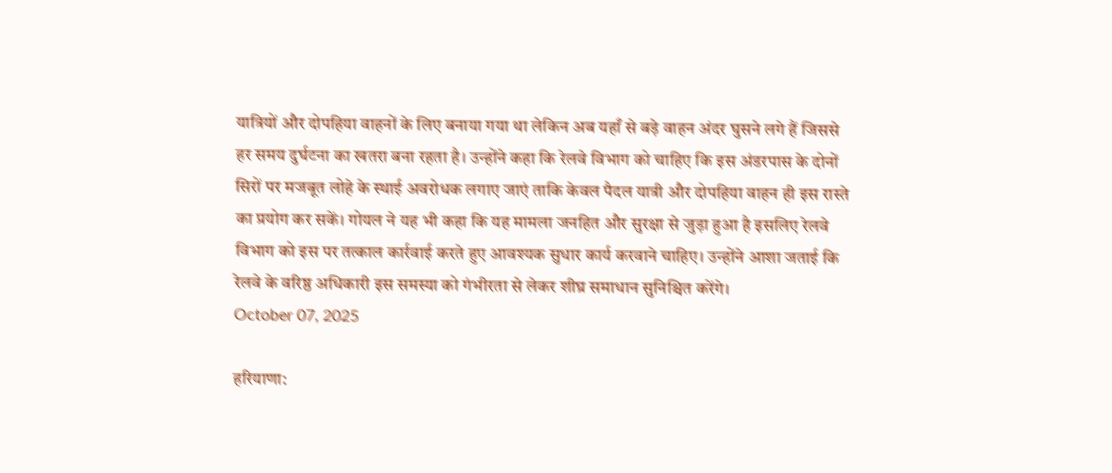यात्रियों और दोपहिया वाहनों के लिए बनाया गया था लेकिन अब यहाँ से बड़े वाहन अंदर घुसने लगे हैं जिससे हर समय दुर्घटना का खतरा बना रहता है। उन्होंने कहा कि रेलवे विभाग को चाहिए कि इस अंडरपास के दोनों सिरों पर मजबूत लोहे के स्थाई अवरोधक लगाए जाएं ताकि केवल पैदल यात्री और दोपहिया वाहन ही इस रास्ते का प्रयोग कर सकें। गोयल ने यह भी कहा कि यह मामला जनहित और सुरक्षा से जुड़ा हुआ है इसलिए रेलवे विभाग को इस पर तत्काल कार्रवाई करते हुए आवश्यक सुधार कार्य करवाने चाहिए। उन्होंने आशा जताई कि रेलवे के वरिष्ठ अधिकारी इस समस्या को गंभीरता से लेकर शीघ्र समाधान सुनिश्चित करेंगे।
October 07, 2025

हरियाणा: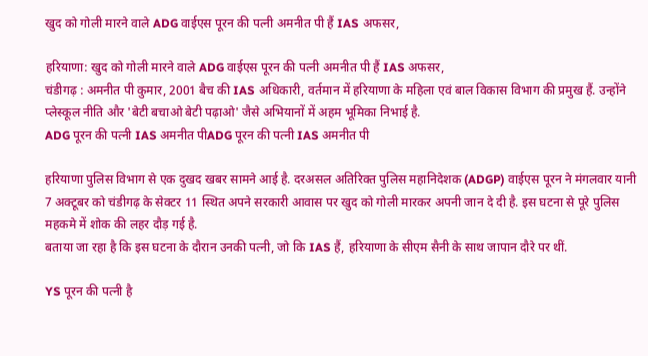खुद को गोली मारने वाले ADG वाईएस पूरन की पत्नी अमनीत पी हैं IAS अफसर,

हरियाणा: खुद को गोली मारने वाले ADG वाईएस पूरन की पत्नी अमनीत पी हैं IAS अफसर,
चंडीगढ़ : अमनीत पी कुमार, 2001 बैच की IAS अधिकारी, वर्तमान में हरियाणा के महिला एवं बाल विकास विभाग की प्रमुख हैं. उन्होंने प्लेस्कूल नीति और 'बेटी बचाओ बेटी पढ़ाओ' जैसे अभियानों में अहम भूमिका निभाई है.
ADG पूरन की पत्नी IAS अमनीत पीADG पूरन की पत्नी IAS अमनीत पी

हरियाणा पुलिस विभाग से एक दुखद खबर सामने आई है. दरअसल अतिरिक्त पुलिस महानिदेशक (ADGP) वाईएस पूरन ने मंगलवार यानी 7 अक्टूबर को चंडीगढ़ के सेक्टर 11 स्थित अपने सरकारी आवास पर खुद को गोली मारकर अपनी जान दे दी है. इस घटना से पूरे पुलिस महकमे में शोक की लहर दौड़ गई है.
बताया जा रहा है कि इस घटना के दौरान उनकी पत्नी, जो कि IAS हैं, हरियाणा के सीएम सैनी के साथ जापान दौरे पर थीं.

YS पूरन की पत्नी है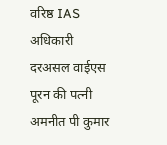वरिष्ठ IAS अधिकारी
दरअसल वाईएस पूरन की पत्नी अमनीत पी कुमार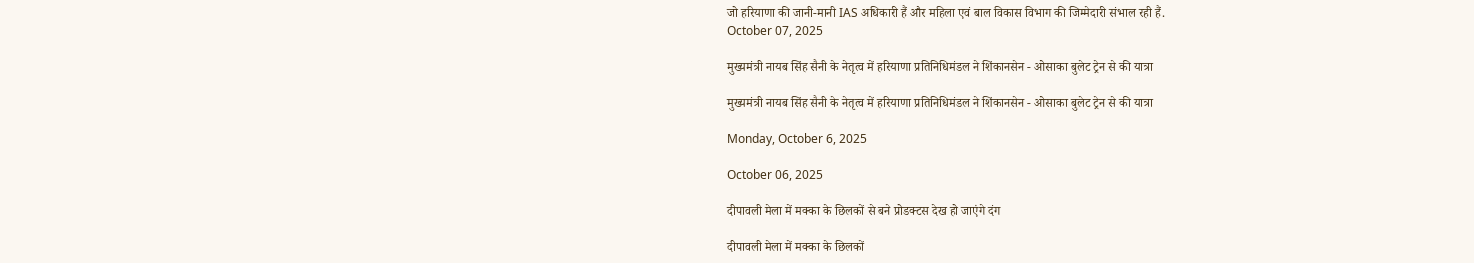जो हरियाणा की जानी-मानी IAS अधिकारी हैं और महिला एवं बाल विकास विभाग की जिम्मेदारी संभाल रही हैं.
October 07, 2025

मुख्यमंत्री नायब सिंह सैनी के नेतृत्व में हरियाणा प्रतिनिधिमंडल ने शिंकानसेन - ओसाका बुलेट ट्रेन से की यात्रा

मुख्यमंत्री नायब सिंह सैनी के नेतृत्व में हरियाणा प्रतिनिधिमंडल ने शिंकानसेन - ओसाका बुलेट ट्रेन से की यात्रा

Monday, October 6, 2025

October 06, 2025

दीपावली मेला में मक्का के छिलकों से बने प्रोडक्टस देख हो जाएंगे दंग

दीपावली मेला में मक्का के छिलकों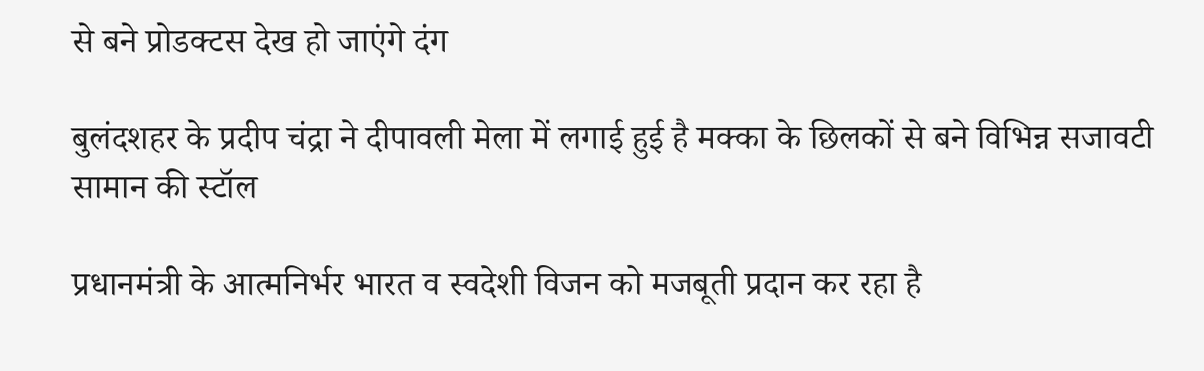से बने प्रोडक्टस देख हो जाएंगे दंग

बुलंदशहर के प्रदीप चंद्रा ने दीपावली मेला में लगाई हुई है मक्का के छिलकों से बने विभिन्न सजावटी सामान की स्टॉल

प्रधानमंत्री के आत्मनिर्भर भारत व स्वदेशी विजन को मजबूती प्रदान कर रहा है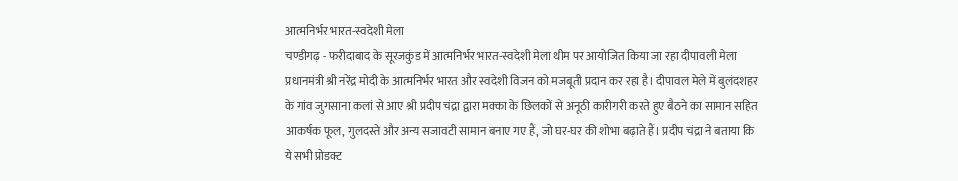आत्मनिर्भर भारत-स्वदेशी मेला
चण्डीगढ़ - फरीदाबाद के सूरजकुंड में आत्मनिर्भर भारत-स्वदेशी मेला थीम पर आयोजित किया जा रहा दीपावली मेला प्रधानमंत्री श्री नरेंद्र मोदी के आत्मनिर्भर भारत और स्वदेशी विजन को मजबूती प्रदान कर रहा है। दीपावल मेले में बुलंदशहर के गांव जुगसाना कलां से आए श्री प्रदीप चंद्रा द्वारा मक्का के छिलकों से अनूठी कारीगरी करते हुए बैठने का सामान सहित आकर्षक फूल, गुलदस्ते और अन्य सजावटी सामान बनाए गए हैं, जो घर-घर की शोभा बढ़ाते हैं। प्रदीप चंद्रा ने बताया कि ये सभी प्रोडक्ट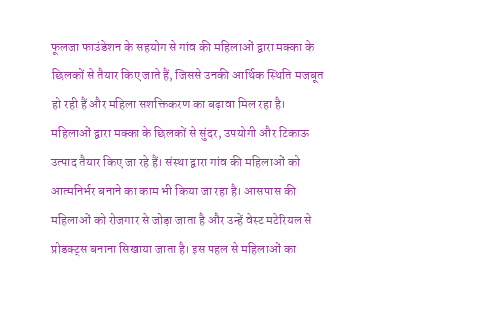फूलजा फाउंडेशन के सहयोग से गांव की महिलाओं द्वारा मक्का के छिलकों से तैयार किए जाते हैं, जिससे उनकी आर्थिक स्थिति मजबूत हो रही हैं और महिला सशक्तिकरण का बढ़ावा मिल रहा है।
महिलाओं द्वारा मक्का के छिलकों से सुंदर, उपयोगी और टिकाऊ उत्पाद तैयार किए जा रहे हैं। संस्था द्वारा गांव की महिलाओं को आत्मनिर्भर बनाने का काम भी किया जा रहा है। आसपास की महिलाओं को रोजगार से जोड़ा जाता है और उन्हें वेस्ट मटेरियल से प्रोडक्ट्स बनाना सिखाया जाता है। इस पहल से महिलाओं का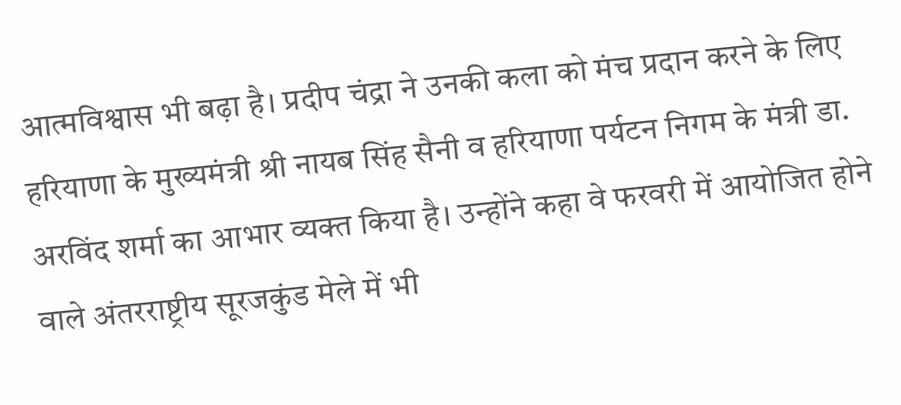आत्मविश्वास भी बढ़ा है। प्रदीप चंद्रा ने उनकी कला को मंच प्रदान करने के लिए हरियाणा के मुख्यमंत्री श्री नायब सिंह सैनी व हरियाणा पर्यटन निगम के मंत्री डा. अरविंद शर्मा का आभार व्यक्त किया है। उन्होंने कहा वे फरवरी में आयोजित होने वाले अंतरराष्ट्रीय सूरजकुंड मेले में भी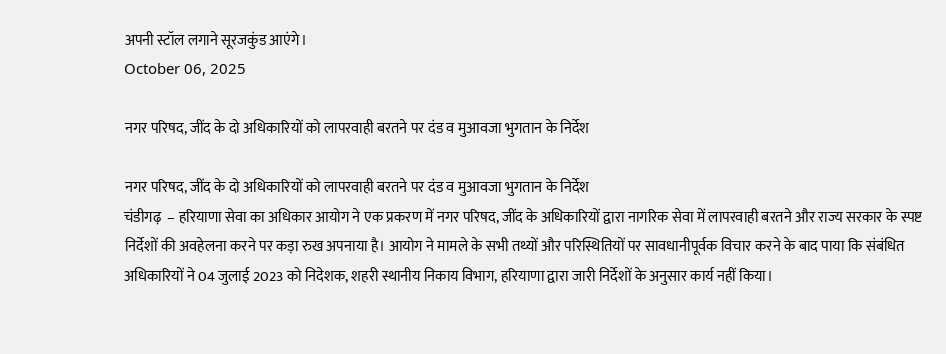अपनी स्टॉल लगाने सूरजकुंड आएंगे।
October 06, 2025

नगर परिषद, जींद के दो अधिकारियों को लापरवाही बरतने पर दंड व मुआवजा भुगतान के निर्देश

नगर परिषद, जींद के दो अधिकारियों को लापरवाही बरतने पर दंड व मुआवजा भुगतान के निर्देश
चंडीगढ़  – हरियाणा सेवा का अधिकार आयोग ने एक प्रकरण में नगर परिषद, जींद के अधिकारियों द्वारा नागरिक सेवा में लापरवाही बरतने और राज्य सरकार के स्पष्ट निर्देशों की अवहेलना करने पर कड़ा रुख अपनाया है। आयोग ने मामले के सभी तथ्यों और परिस्थितियों पर सावधानीपूर्वक विचार करने के बाद पाया कि संबंधित अधिकारियों ने 04 जुलाई 2023 को निदेशक, शहरी स्थानीय निकाय विभाग, हरियाणा द्वारा जारी निर्देशों के अनुसार कार्य नहीं किया।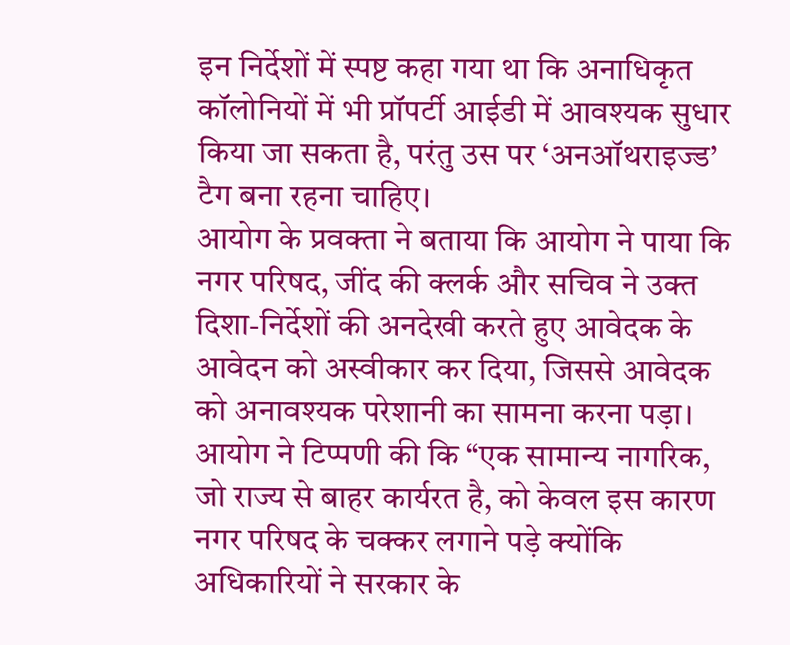इन निर्देशों में स्पष्ट कहा गया था कि अनाधिकृत कॉलोनियों में भी प्रॉपर्टी आईडी में आवश्यक सुधार किया जा सकता है, परंतु उस पर ‘अनऑथराइज्ड’ टैग बना रहना चाहिए।
आयोग के प्रवक्ता ने बताया कि आयोग ने पाया कि नगर परिषद, जींद की क्लर्क और सचिव ने उक्त दिशा-निर्देशों की अनदेखी करते हुए आवेदक के आवेदन को अस्वीकार कर दिया, जिससे आवेदक को अनावश्यक परेशानी का सामना करना पड़ा। आयोग ने टिप्पणी की कि “एक सामान्य नागरिक, जो राज्य से बाहर कार्यरत है, को केवल इस कारण नगर परिषद के चक्कर लगाने पड़े क्योंकि अधिकारियों ने सरकार के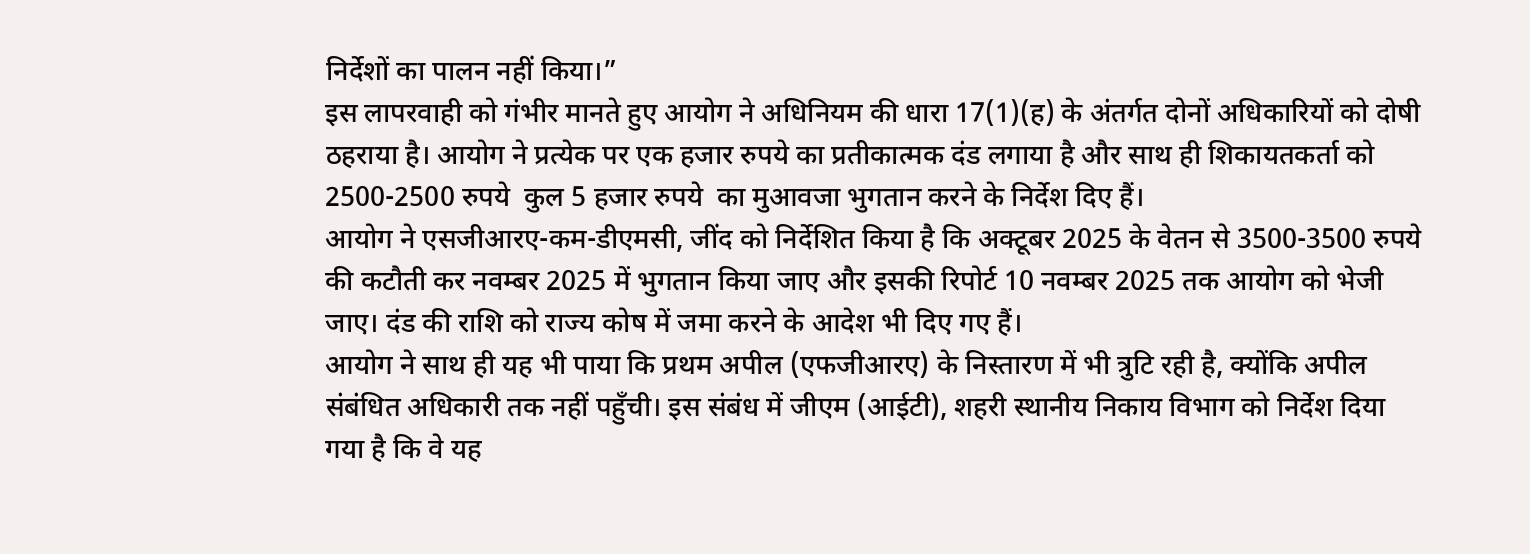निर्देशों का पालन नहीं किया।”
इस लापरवाही को गंभीर मानते हुए आयोग ने अधिनियम की धारा 17(1)(ह) के अंतर्गत दोनों अधिकारियों को दोषी ठहराया है। आयोग ने प्रत्येक पर एक हजार रुपये का प्रतीकात्मक दंड लगाया है और साथ ही शिकायतकर्ता को 2500-2500 रुपये  कुल 5 हजार रुपये  का मुआवजा भुगतान करने के निर्देश दिए हैं।
आयोग ने एसजीआरए-कम-डीएमसी, जींद को निर्देशित किया है कि अक्टूबर 2025 के वेतन से 3500-3500 रुपये की कटौती कर नवम्बर 2025 में भुगतान किया जाए और इसकी रिपोर्ट 10 नवम्बर 2025 तक आयोग को भेजी जाए। दंड की राशि को राज्य कोष में जमा करने के आदेश भी दिए गए हैं।
आयोग ने साथ ही यह भी पाया कि प्रथम अपील (एफजीआरए) के निस्तारण में भी त्रुटि रही है, क्योंकि अपील संबंधित अधिकारी तक नहीं पहुँची। इस संबंध में जीएम (आईटी), शहरी स्थानीय निकाय विभाग को निर्देश दिया गया है कि वे यह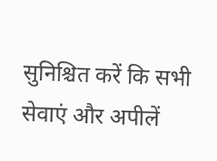सुनिश्चित करें कि सभी सेवाएं और अपीलें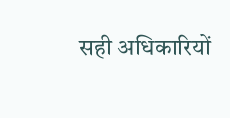सही अधिकारियों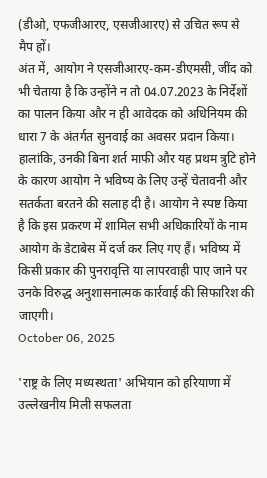(डीओ, एफजीआरए, एसजीआरए) से उचित रूप से मैप हों।
अंत में, आयोग ने एसजीआरए-कम-डीएमसी, जींद को भी चेताया है कि उन्होंने न तो 04.07.2023 के निर्देशों का पालन किया और न ही आवेदक को अधिनियम की धारा 7 के अंतर्गत सुनवाई का अवसर प्रदान किया। हालांकि, उनकी बिना शर्त माफी और यह प्रथम त्रुटि होने के कारण आयोग ने भविष्य के लिए उन्हें चेतावनी और सतर्कता बरतने की सलाह दी है। आयोग ने स्पष्ट किया है कि इस प्रकरण में शामिल सभी अधिकारियों के नाम आयोग के डेटाबेस में दर्ज कर लिए गए हैं। भविष्य में किसी प्रकार की पुनरावृत्ति या लापरवाही पाए जाने पर उनके विरुद्ध अनुशासनात्मक कार्रवाई की सिफारिश की जाएगी।
October 06, 2025

'राष्ट्र के लिए मध्यस्थता' अभियान को हरियाणा में उल्लेखनीय मिली सफलता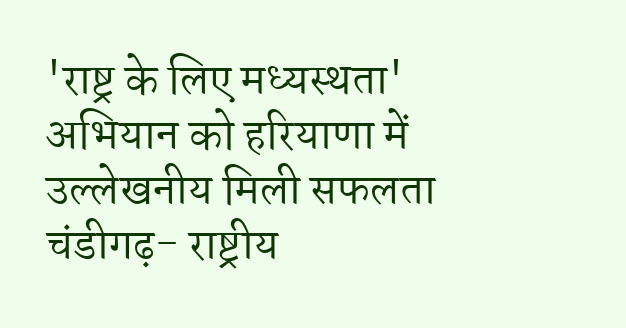'राष्ट्र के लिए मध्यस्थता' अभियान को हरियाणा में उल्लेखनीय मिली सफलता
चंडीगढ़- राष्ट्रीय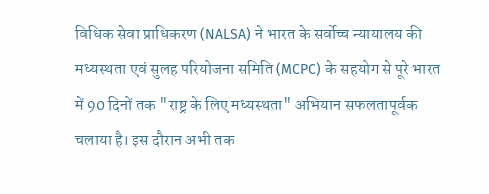विधिक सेवा प्राधिकरण (NALSA) ने भारत के सर्वोच्च न्यायालय की मध्यस्थता एवं सुलह परियोजना समिति (MCPC) के सहयोग से पूरे भारत में 90 दिनों तक "राष्ट्र के लिए मध्यस्थता" अभियान सफलतापूर्वक चलाया है। इस दौरान अभी तक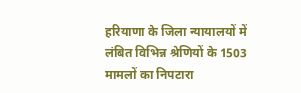हरियाणा के जिला न्यायालयों में लंबित विभिन्न श्रेणियों के 1503 मामलों का निपटारा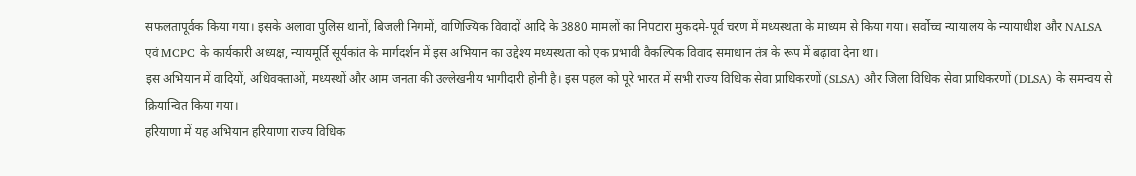सफलतापूर्वक किया गया। इसके अलावा पुलिस थानों, बिजली निगमों, वाणिज्यिक विवादों आदि के 3880 मामलों का निपटारा मुकदमे-पूर्व चरण में मध्यस्थता के माध्यम से किया गया। सर्वोच्च न्यायालय के न्यायाधीश और NALSA एवं MCPC के कार्यकारी अध्यक्ष, न्यायमूर्ति सूर्यकांत के मार्गदर्शन में इस अभियान का उद्देश्य मध्यस्थता को एक प्रभावी वैकल्पिक विवाद समाधान तंत्र के रूप में बढ़ावा देना था।
इस अभियान में वादियों, अधिवक्ताओं, मध्यस्थों और आम जनता की उल्लेखनीय भागीदारी होनी है। इस पहल को पूरे भारत में सभी राज्य विधिक सेवा प्राधिकरणों (SLSA) और जिला विधिक सेवा प्राधिकरणों (DLSA) के समन्वय से क्रियान्वित किया गया।
हरियाणा में यह अभियान हरियाणा राज्य विधिक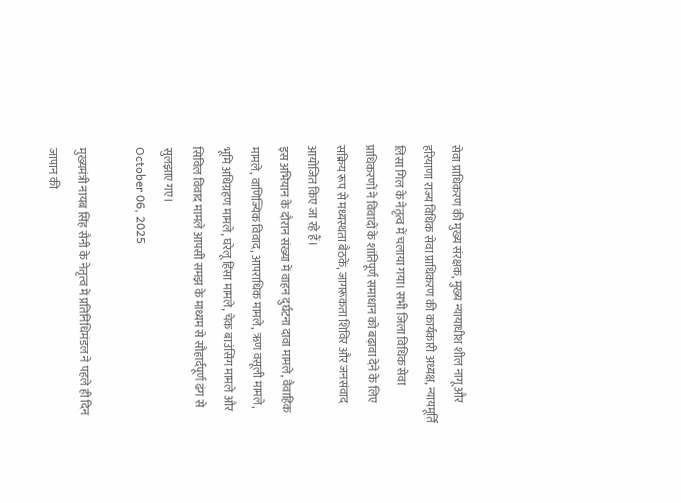सेवा प्राधिकरण की मुख्य संरक्षक, मुख्य न्यायाधीश शील नागू और हरियाणा राज्य विधिक सेवा प्राधिकरण की कार्यकारी अध्यक्ष, न्यायमूर्ति लिसा गिल के नेतृत्व में चलाया गया। सभी जिला विधिक सेवा प्राधिकरणों ने विवादों के शांतिपूर्ण समाधान को बढ़ावा देने के लिए सक्रिय रूप से मध्यस्थता बैठकें, जागरूकता शिविर और जनसंवाद आयोजित किए जा रहे हैं।
इस अभियान के दौरान संख्या में वाहन दुर्घटना दावा मामले, वैवाहिक मामले, वाणिज्यिक विवाद, आपराधिक मामले, ऋण वसूली मामले, भूमि अधिग्रहण मामले, घरेलू हिंसा मामले, चेक बाउंसिंग मामले और सिविल विवाद मामले आपसी समझ के माध्यम से सौहार्दपूर्ण ढंग से सुलझाए गए।
October 06, 2025

मुख्यमंत्री नायब सिंह सैनी के नेतृत्‍व में प्रतिनिधिमंडल ने पहले ही दिन जापान की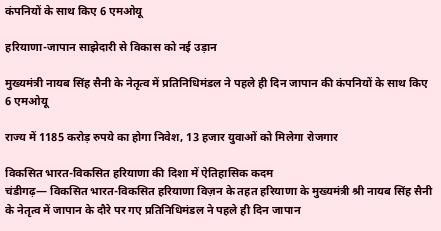कंपनियों के साथ किए 6 एमओयू

हरियाणा-जापान साझेदारी से विकास को नई उड़ान

मुख्यमंत्री नायब सिंह सैनी के नेतृत्‍व में प्रतिनिधिमंडल ने पहले ही दिन जापान की कंपनियों के साथ किए 6 एमओयू

राज्य में 1185 करोड़ रुपये का होगा निवेश, 13 हजार युवाओं को मिलेगा रोजगार

विकसित भारत-विकसित हरियाणा की दिशा में ऐतिहासिक कदम
चंडीगढ़— विकसित भारत-विकसित हरियाणा विज़न के तहत हरियाणा के मुख्यमंत्री श्री नायब सिंह सैनी के नेतृत्व में जापान के दौरे पर गए प्रतिनिधिमंडल ने पहले ही दिन जापान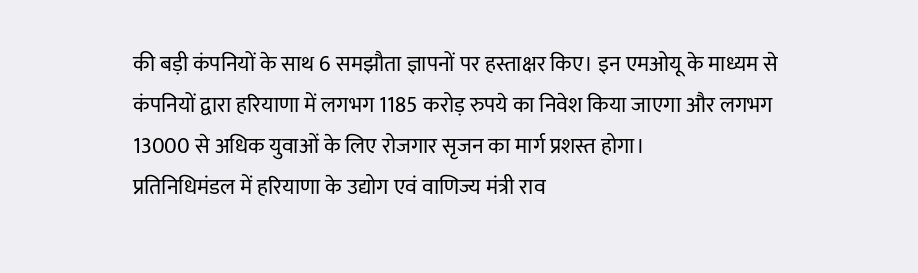की बड़ी कंपनियों के साथ 6 समझौता ज्ञापनों पर हस्ताक्षर किए। इन एमओयू के माध्यम से कंपनियों द्वारा हरियाणा में लगभग 1185 करोड़ रुपये का निवेश किया जाएगा और लगभग 13000 से अधिक युवाओं के लिए रोजगार सृजन का मार्ग प्रशस्त होगा।
प्रतिनिधिमंडल में हरियाणा के उद्योग एवं वाणिज्य मंत्री राव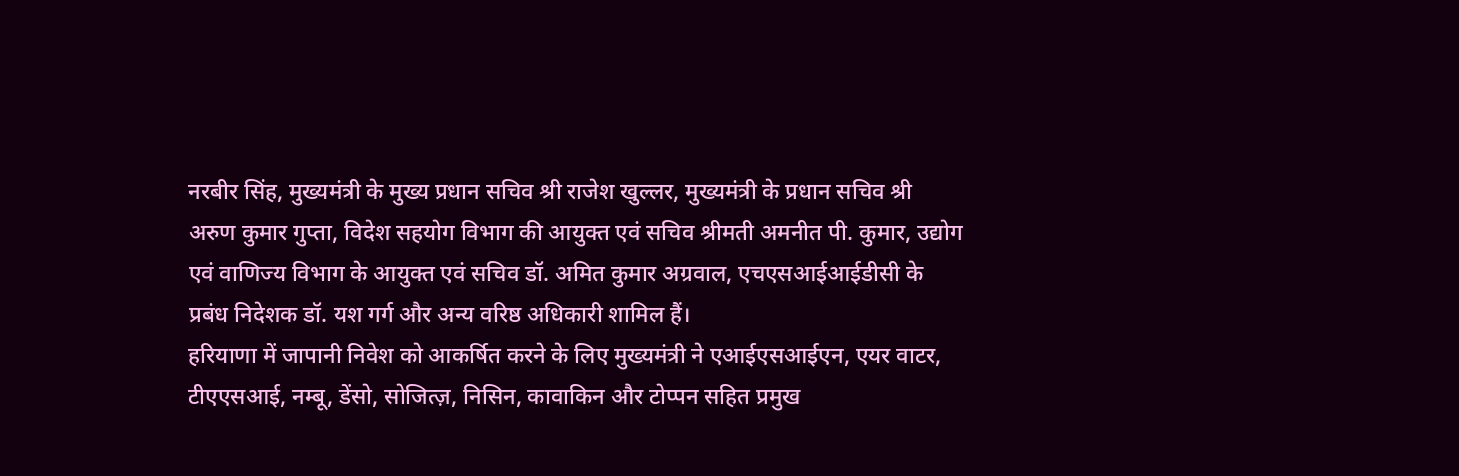नरबीर सिंह, मुख्यमंत्री के मुख्य प्रधान सचिव श्री राजेश खुल्लर, मुख्यमंत्री के प्रधान सचिव श्री अरुण कुमार गुप्ता, विदेश सहयोग विभाग की आयुक्त एवं सचिव श्रीमती अमनीत पी. कुमार, उद्योग एवं वाणिज्य विभाग के आयुक्त एवं सचिव डॉ. अमित कुमार अग्रवाल, एचएसआईआईडीसी के प्रबंध निदेशक डॉ. यश गर्ग और अन्य वरिष्ठ अधिकारी शामिल हैं।
हरियाणा में जापानी निवेश को आकर्षित करने के लिए मुख्यमंत्री ने एआईएसआईएन, एयर वाटर, टीएएसआई, नम्‍बू, डेंसो, सोजित्ज़, निसिन, कावाकिन और टोप्पन सहित प्रमुख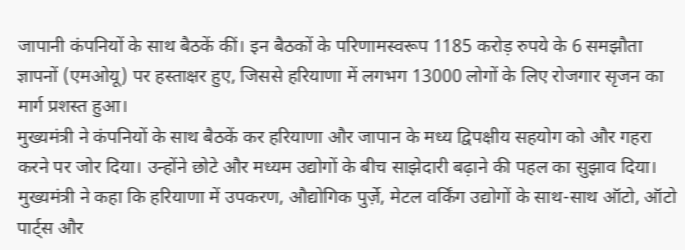जापानी कंपनियों के साथ बैठकें कीं। इन बैठकों के परिणामस्वरूप 1185 करोड़ रुपये के 6 समझौता ज्ञापनों (एमओयू) पर हस्ताक्षर हुए, जिससे हरियाणा में लगभग 13000 लोगों के लिए रोजगार सृजन का मार्ग प्रशस्त हुआ।
मुख्यमंत्री ने कंपनियों के साथ बैठकें कर हरियाणा और जापान के मध्य द्विपक्षीय सहयोग को और गहरा करने पर जोर दिया। उन्होंने छोटे और मध्यम उद्योगों के बीच साझेदारी बढ़ाने की पहल का सुझाव दिया। मुख्यमंत्री ने कहा कि हरियाणा में उपकरण, औद्योगिक पुर्ज़े, मेटल वर्किंग उद्योगों के साथ-साथ ऑटो, ऑटो पार्ट्स और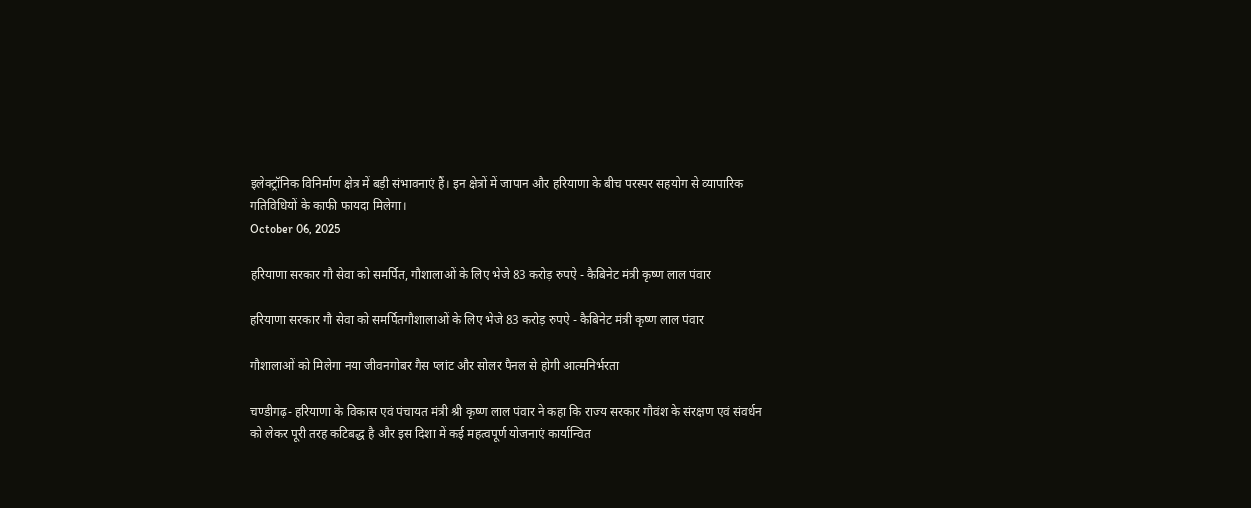इलेक्ट्रॉनिक विनिर्माण क्षेत्र में बड़ी संभावनाएं हैं। इन क्षेत्रों में जापान और हरियाणा के बीच परस्पर सहयोग से व्यापारिक गतिविधियों के काफी फायदा मिलेगा।
October 06, 2025

हरियाणा सरकार गौ सेवा को समर्पित, गौशालाओं के लिए भेजे 83 करोड़ रुपऐ - कैबिनेट मंत्री कृष्ण लाल पंवार

हरियाणा सरकार गौ सेवा को समर्पितगौशालाओं के लिए भेजे 83 करोड़ रुपऐ - कैबिनेट मंत्री कृष्ण लाल पंवार

गौशालाओं को मिलेगा नया जीवनगोबर गैस प्लांट और सोलर पैनल से होगी आत्मनिर्भरता

चण्डीगढ़- हरियाणा के विकास एवं पंचायत मंत्री श्री कृष्ण लाल पंवार ने कहा कि राज्य सरकार गौवंश के संरक्षण एवं संवर्धन को लेकर पूरी तरह कटिबद्ध है और इस दिशा में कई महत्वपूर्ण योजनाएं कार्यान्वित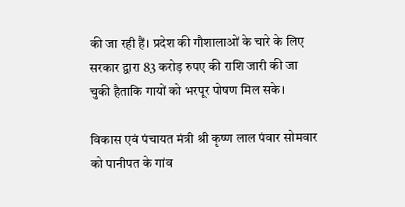की जा रही हैं। प्रदेश की गौशालाओं के चारे के लिए सरकार द्वारा 83 करोड़ रुपए की राशि जारी की जा चुकी हैताकि गायों को भरपूर पोषण मिल सके।

विकास एवं पंचायत मंत्री श्री कृष्ण लाल पंवार सोमवार को पानीपत के गांव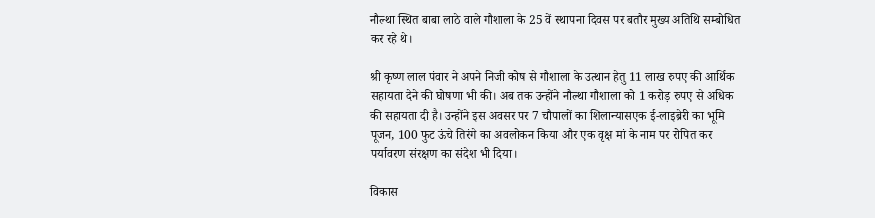नौल्था स्थित बाबा लाठे वाले गौशाला के 25 वें स्थापना दिवस पर बतौर मुख्य अतिथि सम्बोधित कर रहे थे।

श्री कृष्ण लाल पंवार ने अपने निजी कोष से गौशाला के उत्थान हेतु 11 लाख रुपए की आर्थिक सहायता देने की घोषणा भी की। अब तक उन्होंने नौल्था गौशाला को 1 करोड़ रुपए से अधिक की सहायता दी है। उन्होंने इस अवसर पर 7 चौपालों का शिलान्यासएक ई-लाइब्रेरी का भूमि पूजन, 100 फुट ऊंचे तिरंगे का अवलोकन किया और एक वृक्ष मां के नाम पर रोपित कर पर्यावरण संरक्षण का संदेश भी दिया।

विकास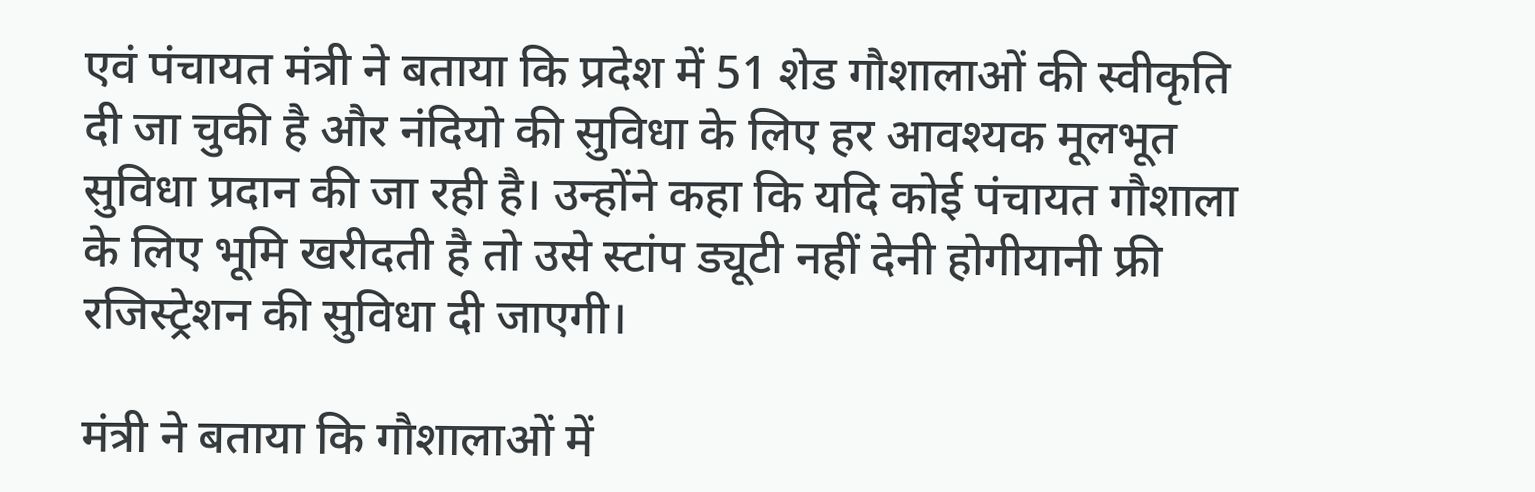एवं पंचायत मंत्री ने बताया कि प्रदेश में 51 शेड गौशालाओं की स्वीकृति दी जा चुकी है और नंदियो की सुविधा के लिए हर आवश्यक मूलभूत सुविधा प्रदान की जा रही है। उन्होंने कहा कि यदि कोई पंचायत गौशाला के लिए भूमि खरीदती है तो उसे स्टांप ड्यूटी नहीं देनी होगीयानी फ्री रजिस्ट्रेशन की सुविधा दी जाएगी।

मंत्री ने बताया कि गौशालाओं में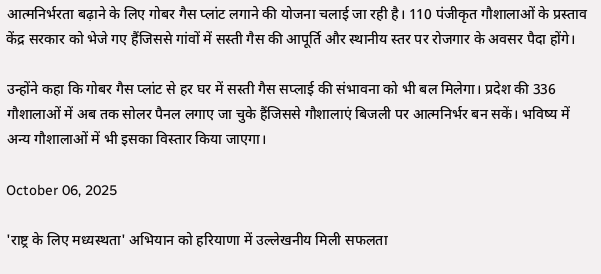आत्मनिर्भरता बढ़ाने के लिए गोबर गैस प्लांट लगाने की योजना चलाई जा रही है। 110 पंजीकृत गौशालाओं के प्रस्ताव केंद्र सरकार को भेजे गए हैंजिससे गांवों में सस्ती गैस की आपूर्ति और स्थानीय स्तर पर रोजगार के अवसर पैदा होंगे।

उन्होंने कहा कि गोबर गैस प्लांट से हर घर में सस्ती गैस सप्लाई की संभावना को भी बल मिलेगा। प्रदेश की 336 गौशालाओं में अब तक सोलर पैनल लगाए जा चुके हैंजिससे गौशालाएं बिजली पर आत्मनिर्भर बन सकें। भविष्य में अन्य गौशालाओं में भी इसका विस्तार किया जाएगा।

October 06, 2025

'राष्ट्र के लिए मध्यस्थता' अभियान को हरियाणा में उल्लेखनीय मिली सफलता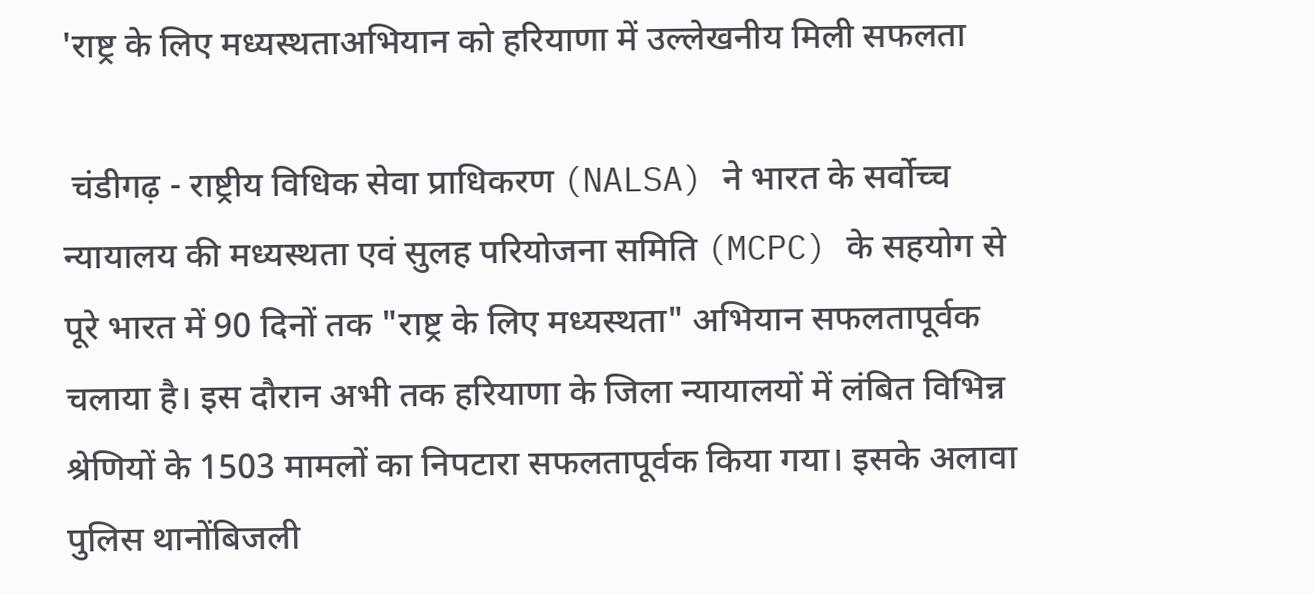'राष्ट्र के लिए मध्यस्थताअभियान को हरियाणा में उल्लेखनीय मिली सफलता

 चंडीगढ़ - राष्ट्रीय विधिक सेवा प्राधिकरण (NALSA) ने भारत के सर्वोच्च न्यायालय की मध्यस्थता एवं सुलह परियोजना समिति (MCPC) के सहयोग से पूरे भारत में 90 दिनों तक "राष्ट्र के लिए मध्यस्थता" अभियान सफलतापूर्वक चलाया है। इस दौरान अभी तक हरियाणा के जिला न्यायालयों में लंबित विभिन्न श्रेणियों के 1503 मामलों का निपटारा सफलतापूर्वक किया गया। इसके अलावा पुलिस थानोंबिजली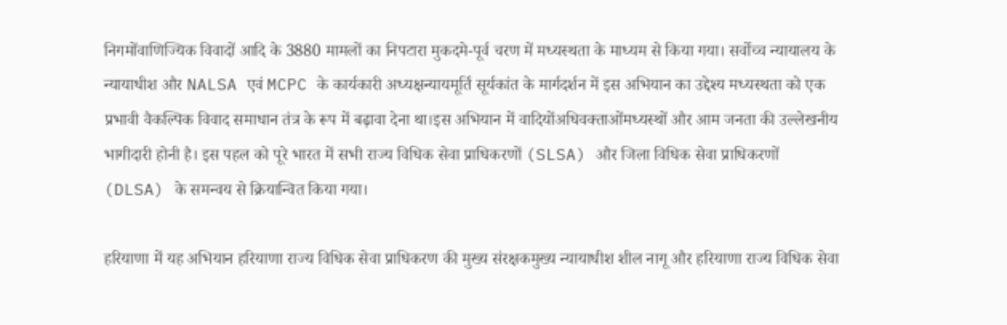निगमोंवाणिज्यिक विवादों आदि के 3880 मामलों का निपटारा मुकदमे-पूर्व चरण में मध्यस्थता के माध्यम से किया गया। सर्वोच्च न्यायालय के न्यायाधीश और NALSA एवं MCPC के कार्यकारी अध्यक्षन्यायमूर्ति सूर्यकांत के मार्गदर्शन में इस अभियान का उद्देश्य मध्यस्थता को एक प्रभावी वैकल्पिक विवाद समाधान तंत्र के रूप में बढ़ावा देना था।इस अभियान में वादियोंअधिवक्ताओंमध्यस्थों और आम जनता की उल्लेखनीय भागीदारी होनी है। इस पहल को पूरे भारत में सभी राज्य विधिक सेवा प्राधिकरणों (SLSA) और जिला विधिक सेवा प्राधिकरणों (DLSA) के समन्वय से क्रियान्वित किया गया।

हरियाणा में यह अभियान हरियाणा राज्य विधिक सेवा प्राधिकरण की मुख्य संरक्षकमुख्य न्यायाधीश शील नागू और हरियाणा राज्य विधिक सेवा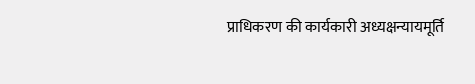प्राधिकरण की कार्यकारी अध्यक्षन्यायमूर्ति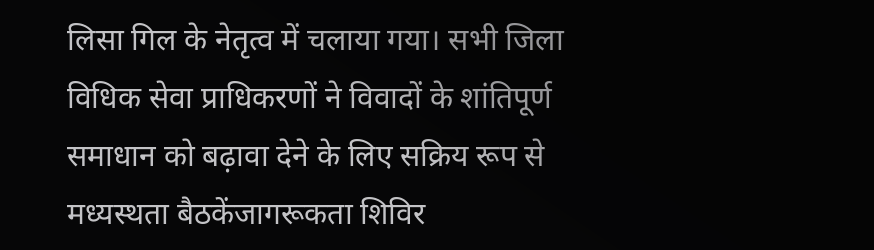लिसा गिल के नेतृत्व में चलाया गया। सभी जिला विधिक सेवा प्राधिकरणों ने विवादों के शांतिपूर्ण समाधान को बढ़ावा देने के लिए सक्रिय रूप से मध्यस्थता बैठकेंजागरूकता शिविर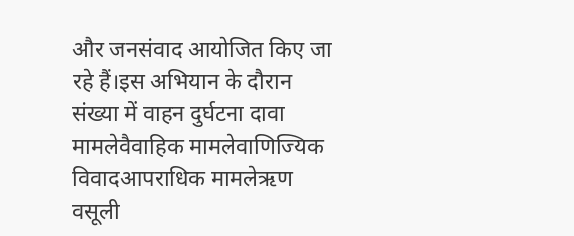और जनसंवाद आयोजित किए जा रहे हैं।इस अभियान के दौरान संख्या में वाहन दुर्घटना दावा मामलेवैवाहिक मामलेवाणिज्यिक विवादआपराधिक मामलेऋण वसूली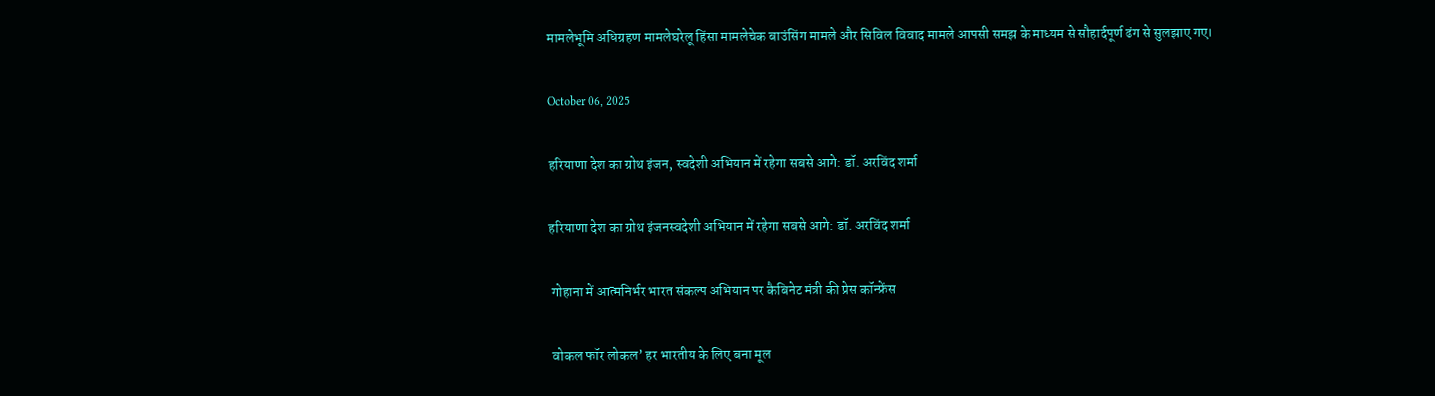मामलेभूमि अधिग्रहण मामलेघरेलू हिंसा मामलेचेक बाउंसिंग मामले और सिविल विवाद मामले आपसी समझ के माध्यम से सौहार्दपूर्ण ढंग से सुलझाए गए।

October 06, 2025

हरियाणा देश का ग्रोथ इंजन, स्वदेशी अभियान में रहेगा सबसे आगे: डॉ. अरविंद शर्मा

हरियाणा देश का ग्रोथ इंजनस्वदेशी अभियान में रहेगा सबसे आगे: डॉ. अरविंद शर्मा

 गोहाना में आत्मनिर्भर भारत संकल्प अभियान पर कैबिनेट मंत्री की प्रेस कॉन्फ्रेंस

 वोकल फॉर लोकल’ हर भारतीय के लिए बना मूल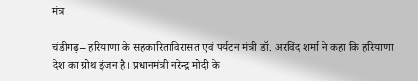मंत्र

चंडीगढ़– हरियाणा के सहकारिताविरासत एवं पर्यटन मंत्री डॉ. अरविंद शर्मा ने कहा कि हरियाणा देश का ग्रोथ इंजन है। प्रधानमंत्री नरेन्द्र मोदी के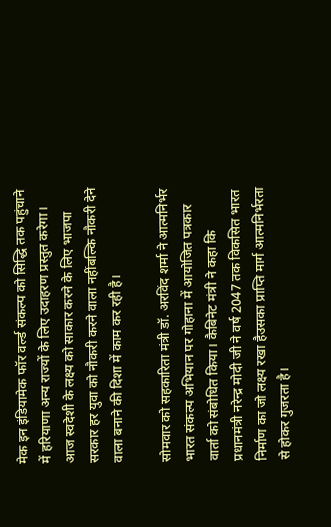मेक इन इंडियामेक फॉर वर्ल्ड संकल्प को सिद्धि तक पहुंचाने में हरियाणा अन्य राज्यों के लिए उदाहरण प्रस्तुत करेगा। आज स्वदेशी के लक्ष्य को साकार करने के लिए भाजपा सरकार हर युवा को नौकरी करने वाला नहींबल्कि नौकरी देने वाला बनाने की दिशा में काम कर रही है।

सोमवार को सहकारिता मंत्री डॉ. अरविंद शर्मा ने आत्मनिर्भर भारत संकल्प अभियान पर गोहाना में आयोजित पत्रकार वार्ता को संबोधित किया। कैबिनेट मंत्री ने कहा कि प्रधानमंत्री नरेन्द्र मोदी जी ने वर्ष 2047 तक विकसित भारत निर्माण का जो लक्ष्य रखा हैउसका प्राप्ति मार्ग आत्मनिर्भरता से होकर गुजरता है।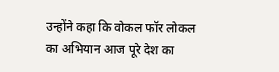उन्होंने कहा कि वोकल फॉर लोकल का अभियान आज पूरे देश का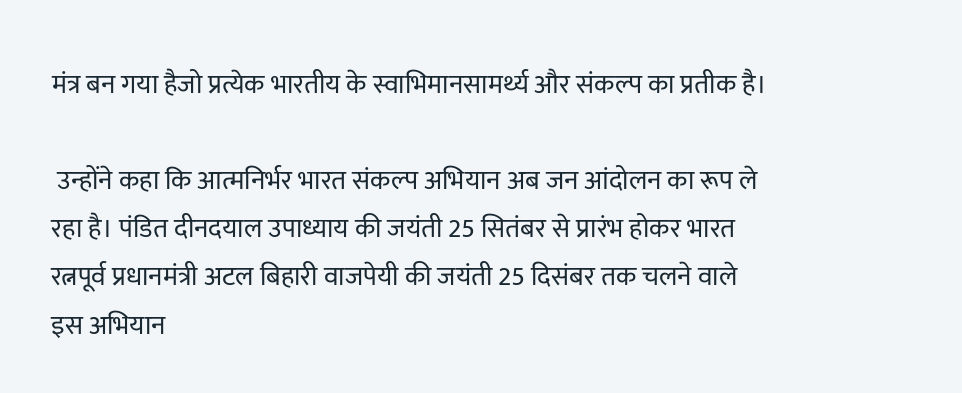मंत्र बन गया हैजो प्रत्येक भारतीय के स्वाभिमानसामर्थ्य और संकल्प का प्रतीक है।

 उन्होंने कहा कि आत्मनिर्भर भारत संकल्प अभियान अब जन आंदोलन का रूप ले रहा है। पंडित दीनदयाल उपाध्याय की जयंती 25 सितंबर से प्रारंभ होकर भारत रत्नपूर्व प्रधानमंत्री अटल बिहारी वाजपेयी की जयंती 25 दिसंबर तक चलने वाले इस अभियान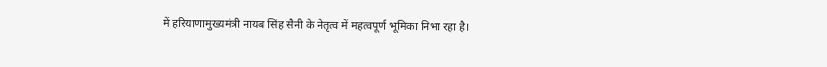में हरियाणामुख्यमंत्री नायब सिंह सैनी के नेतृत्व में महत्वपूर्ण भूमिका निभा रहा है।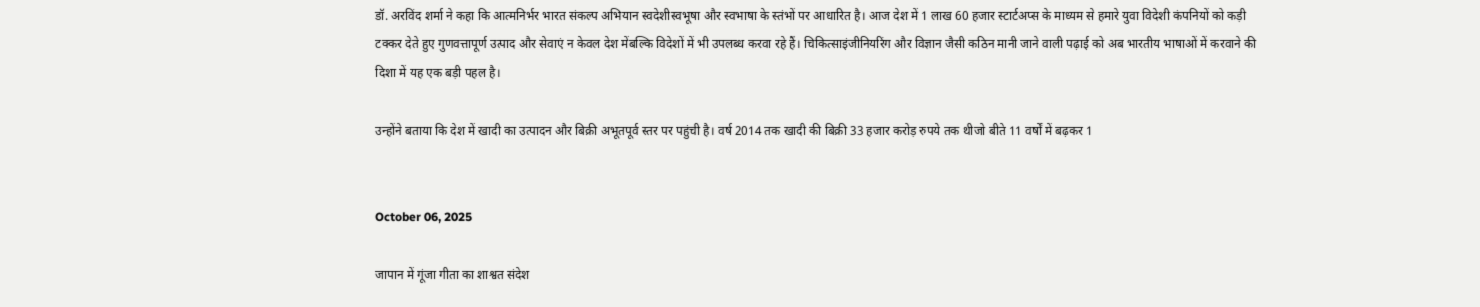डॉ. अरविंद शर्मा ने कहा कि आत्मनिर्भर भारत संकल्प अभियान स्वदेशीस्वभूषा और स्वभाषा के स्तंभों पर आधारित है। आज देश में 1 लाख 60 हजार स्टार्टअप्स के माध्यम से हमारे युवा विदेशी कंपनियों को कड़ी टक्कर देते हुए गुणवत्तापूर्ण उत्पाद और सेवाएं न केवल देश मेंबल्कि विदेशों में भी उपलब्ध करवा रहे हैं। चिकित्साइंजीनियरिंग और विज्ञान जैसी कठिन मानी जाने वाली पढ़ाई को अब भारतीय भाषाओं में करवाने की दिशा में यह एक बड़ी पहल है।

उन्होंने बताया कि देश में खादी का उत्पादन और बिक्री अभूतपूर्व स्तर पर पहुंची है। वर्ष 2014 तक खादी की बिक्री 33 हजार करोड़ रुपये तक थीजो बीते 11 वर्षों में बढ़कर 1


October 06, 2025

जापान में गूंजा गीता का शाश्वत संदेश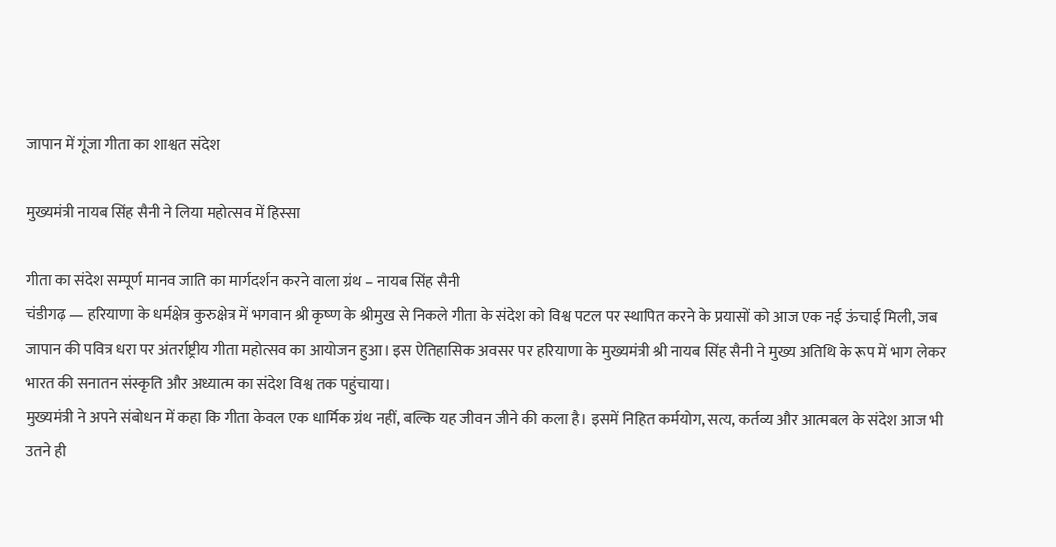जापान में गूंजा गीता का शाश्वत संदेश

मुख्यमंत्री नायब सिंह सैनी ने लिया महोत्सव में हिस्सा

गीता का संदेश सम्पूर्ण मानव जाति का मार्गदर्शन करने वाला ग्रंथ – नायब सिंह सैनी
चंडीगढ़ — हरियाणा के धर्मक्षेत्र कुरुक्षेत्र में भगवान श्री कृष्‍ण के श्रीमुख से निकले गीता के संदेश को विश्व पटल पर स्थापित करने के प्रयासों को आज एक नई ऊंचाई मिली, जब जापान की पवित्र धरा पर अंतर्राष्ट्रीय गीता महोत्सव का आयोजन हुआ। इस ऐतिहासिक अवसर पर हरियाणा के मुख्यमंत्री श्री नायब सिंह सैनी ने मुख्य अतिथि के रूप में भाग लेकर भारत की सनातन संस्कृति और अध्यात्म का संदेश विश्व तक पहुंचाया।
मुख्यमंत्री ने अपने संबोधन में कहा कि गीता केवल एक धार्मिक ग्रंथ नहीं, बल्कि यह जीवन जीने की कला है। इसमें निहित कर्मयोग, सत्य, कर्तव्य और आत्मबल के संदेश आज भी उतने ही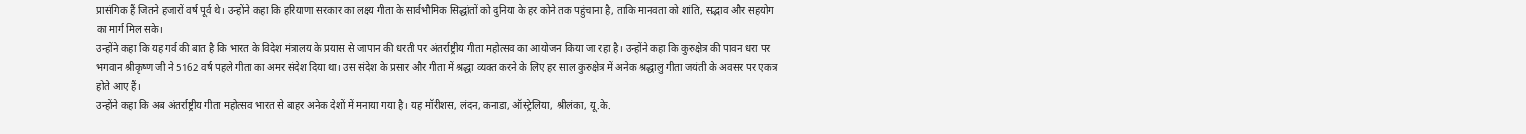प्रासंगिक हैं जितने हजारों वर्ष पूर्व थे। उन्होंने कहा कि हरियाणा सरकार का लक्ष्य गीता के सार्वभौमिक सिद्धांतों को दुनिया के हर कोने तक पहुंचाना है, ताकि मानवता को शांति, सद्भाव और सहयोग का मार्ग मिल सके।
उन्होंने कहा कि यह गर्व की बात है कि भारत के विदेश मंत्रालय के प्रयास से जापान की धरती पर अंतर्राष्ट्रीय गीता महोत्सव का आयोजन किया जा रहा है। उन्होंने कहा कि कुरुक्षेत्र की पावन धरा पर भगवान श्रीकृष्ण जी ने 5162 वर्ष पहले गीता का अमर संदेश दिया था। उस संदेश के प्रसार और गीता में श्रद्धा व्यक्त करने के लिए हर साल कुरुक्षेत्र में अनेक श्रद्धालु गीता जयंती के अवसर पर एकत्र होते आए हैं।
उन्होंने कहा कि अब अंतर्राष्ट्रीय गीता महोत्सव भारत से बाहर अनेक देशों में मनाया गया है। यह मॉरीशस, लंदन, कनाडा, ऑस्ट्रेलिया, श्रीलंका, यू.के.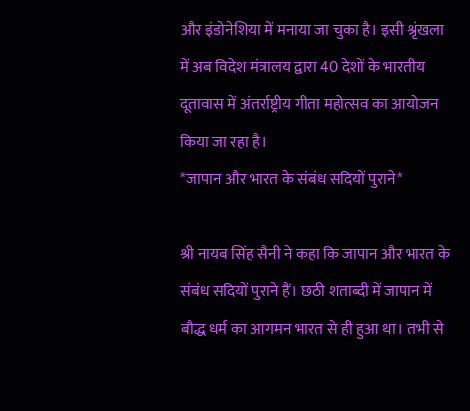और इंडोनेशिया में मनाया जा चुका है। इसी श्रृंखला में अब विदेश मंत्रालय द्वारा 40 देशों के भारतीय दूतावास में अंतर्राष्ट्रीय गीता महोत्सव का आयोजन किया जा रहा है।
*जापान और भारत के संबंध सदियों पुराने*

श्री नायब सिंह सैनी ने कहा कि जापान और भारत के संबंध सदियों पुराने हैं। छठी शताब्दी में जापान में बौद्ध धर्म का आगमन भारत से ही हुआ था। तभी से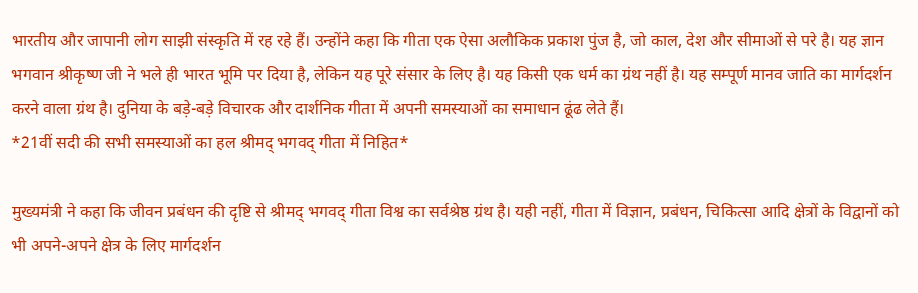भारतीय और जापानी लोग साझी संस्कृति में रह रहे हैं। उन्होंने कहा कि गीता एक ऐसा अलौकिक प्रकाश पुंज है, जो काल, देश और सीमाओं से परे है। यह ज्ञान भगवान श्रीकृष्ण जी ने भले ही भारत भूमि पर दिया है, लेकिन यह पूरे संसार के लिए है। यह किसी एक धर्म का ग्रंथ नहीं है। यह सम्पूर्ण मानव जाति का मार्गदर्शन करने वाला ग्रंथ है। दुनिया के बड़े-बड़े विचारक और दार्शनिक गीता में अपनी समस्याओं का समाधान ढूंढ लेते हैं।
*21वीं सदी की सभी समस्याओं का हल श्रीमद् भगवद् गीता में निहित*

मुख्यमंत्री ने कहा कि जीवन प्रबंधन की दृष्टि से श्रीमद् भगवद् गीता विश्व का सर्वश्रेष्ठ ग्रंथ है। यही नहीं, गीता में विज्ञान, प्रबंधन, चिकित्सा आदि क्षेत्रों के विद्वानों को भी अपने-अपने क्षेत्र के लिए मार्गदर्शन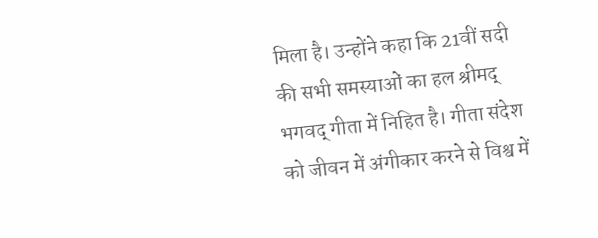मिला है। उन्होंने कहा कि 21वीं सदी की सभी समस्याओं का हल श्रीमद् भगवद् गीता में निहित है। गीता संदेश को जीवन में अंगीकार करने से विश्व में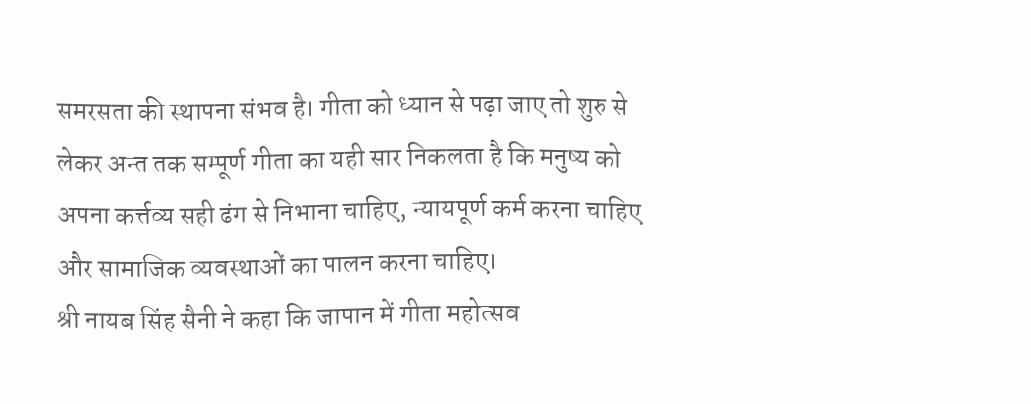समरसता की स्थापना संभव है। गीता को ध्यान से पढ़ा जाए तो शुरु से लेकर अन्त तक सम्पूर्ण गीता का यही सार निकलता है कि मनुष्य को अपना कर्त्तव्य सही ढंग से निभाना चाहिए, न्यायपूर्ण कर्म करना चाहिए और सामाजिक व्यवस्थाओं का पालन करना चाहिए।
श्री नायब सिंह सैनी ने कहा कि जापान में गीता महोत्सव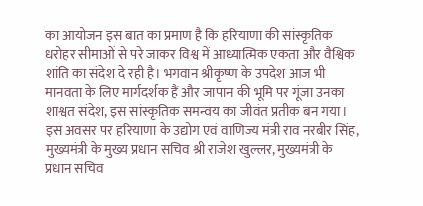का आयोजन इस बात का प्रमाण है कि हरियाणा की सांस्कृतिक धरोहर सीमाओं से परे जाकर विश्व में आध्यात्मिक एकता और वैश्विक शांति का संदेश दे रही है। भगवान श्रीकृष्ण के उपदेश आज भी मानवता के लिए मार्गदर्शक हैं और जापान की भूमि पर गूंजा उनका शाश्वत संदेश, इस सांस्कृतिक समन्वय का जीवंत प्रतीक बन गया।
इस अवसर पर हरियाणा के उद्योग एवं वाणिज्य मंत्री राव नरबीर सिंह, मुख्यमंत्री के मुख्य प्रधान सचिव श्री राजेश खुल्लर, मुख्यमंत्री के प्रधान सचिव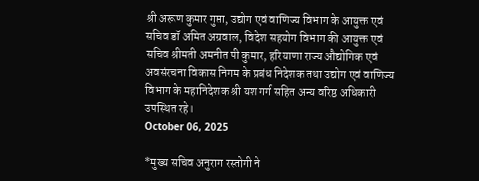श्री अरूण कुमार गुप्ता, उद्योग एवं वाणिज्य विभाग के आयुक्त एवं सचिव डॉ अमित अग्रवाल, विदेश सहयोग विभाग की आयुक्त एवं सचिव श्रीमती अमनीत पी कुमार, हरियाणा राज्य औद्योगिक एवं अवसंरचना विकास निगम के प्रबंध निदेशक तथा उद्योग एवं वाणिज्य विभाग के महानिदेशक श्री यश गर्ग सहित अन्य वरिष्ठ अधिकारी उपस्थित रहे।
October 06, 2025

*मुख्य सचिव अनुराग रस्तोगी ने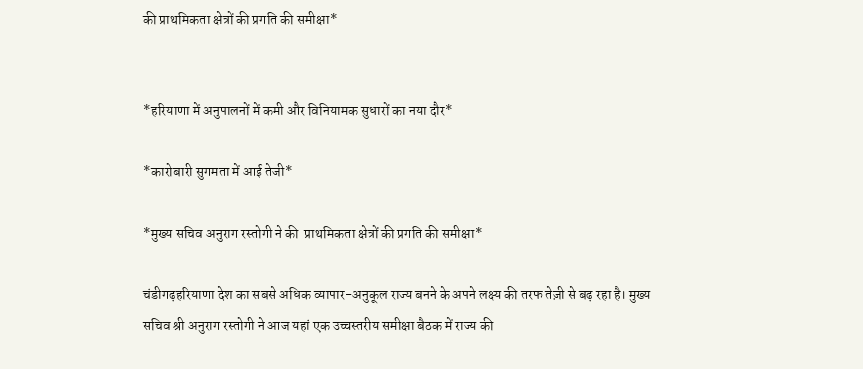की प्राथमिकता क्षेत्रों की प्रगति की समीक्षा*


*हरियाणा में अनुपालनों में कमी और विनियामक सुधारों का नया दौर*

*कारोबारी सुगमता में आई तेजी*

*मुख्य सचिव अनुराग रस्तोगी ने की  प्राथमिकता क्षेत्रों की प्रगति की समीक्षा*

चंडीगढ़हरियाणा देश का सबसे अधिक व्यापार-अनुकूल राज्य बनने के अपने लक्ष्य की तरफ तेज़ी से बढ़ रहा है। मुख्य सचिव श्री अनुराग रस्तोगी ने आज यहां एक उच्चस्तरीय समीक्षा बैठक में राज्य की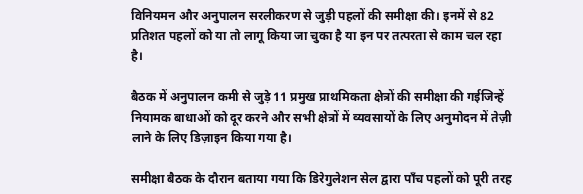विनियमन और अनुपालन सरलीकरण से जुड़ी पहलों की समीक्षा की। इनमें से 82 प्रतिशत पहलों को या तो लागू किया जा चुका है या इन पर तत्परता से काम चल रहा है।

बैठक में अनुपालन कमी से जुड़े 11 प्रमुख प्राथमिकता क्षेत्रों की समीक्षा की गईजिन्हें नियामक बाधाओं को दूर करने और सभी क्षेत्रों में व्यवसायों के लिए अनुमोदन में तेज़ी लाने के लिए डिज़ाइन किया गया है।

समीक्षा बैठक के दौरान बताया गया कि डिरेगुलेशन सेल द्वारा पाँच पहलों को पूरी तरह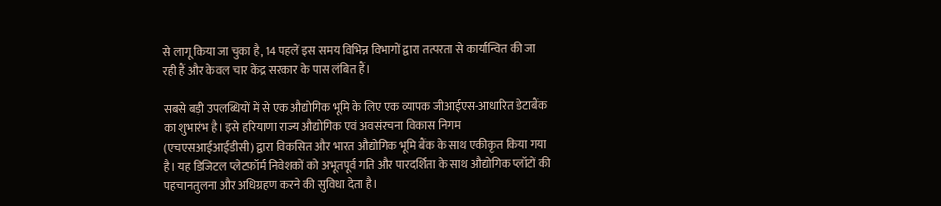से लागू किया जा चुका है, 14 पहलें इस समय विभिन्न विभागों द्वारा तत्परता से कार्यान्वित की जा रही हैं और केवल चार केंद्र सरकार के पास लंबित हैं।

सबसे बड़ी उपलब्धियों में से एक औद्योगिक भूमि के लिए एक व्यापक जीआईएस-आधारित डेटाबैंक का शुभारंभ है। इसे हरियाणा राज्य औद्योगिक एवं अवसंरचना विकास निगम (एचएसआईआईडीसी) द्वारा विकसित और भारत औद्योगिक भूमि बैंक के साथ एकीकृत किया गया है। यह डिजिटल प्लेटफ़ॉर्म निवेशकों को अभूतपूर्व गति और पारदर्शिता के साथ औद्योगिक प्लॉटों की पहचानतुलना और अधिग्रहण करने की सुविधा देता है।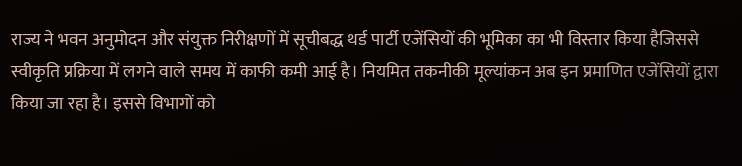राज्य ने भवन अनुमोदन और संयुक्त निरीक्षणों में सूचीबद्ध थर्ड पार्टी एजेंसियों की भूमिका का भी विस्तार किया हैजिससे स्वीकृति प्रक्रिया में लगने वाले समय में काफी कमी आई है। नियमित तकनीकी मूल्यांकन अब इन प्रमाणित एजेंसियों द्वारा किया जा रहा है। इससे विभागों को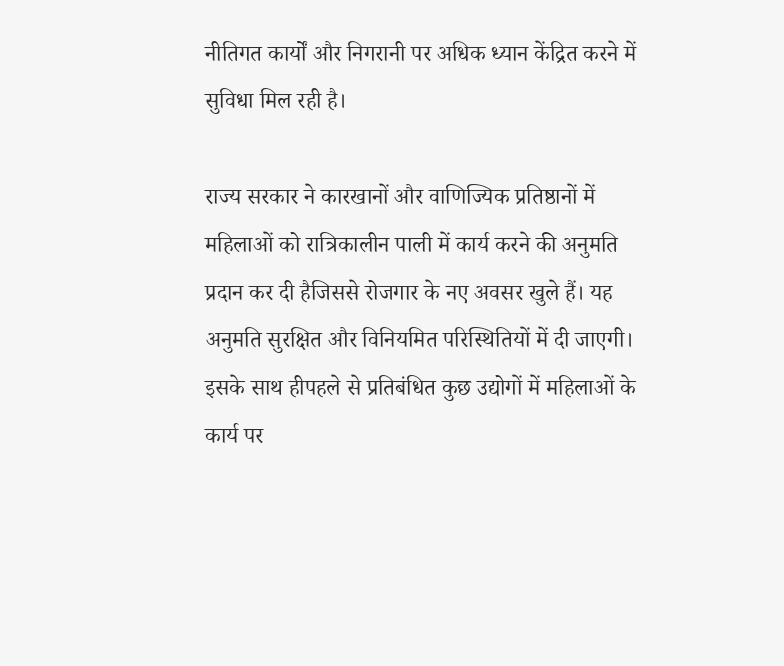नीतिगत कार्यों और निगरानी पर अधिक ध्यान केंद्रित करने में सुविधा मिल रही है।

राज्य सरकार ने कारखानों और वाणिज्यिक प्रतिष्ठानों में महिलाओं को रात्रिकालीन पाली में कार्य करने की अनुमति प्रदान कर दी हैजिससे रोजगार के नए अवसर खुले हैं। यह अनुमति सुरक्षित और विनियमित परिस्थितियों में दी जाएगी। इसके साथ हीपहले से प्रतिबंधित कुछ उद्योगों में महिलाओं के कार्य पर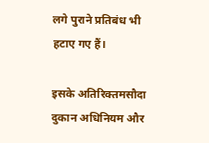लगे पुराने प्रतिबंध भी हटाए गए हैं।

इसके अतिरिक्तमसौदा दुकान अधिनियम और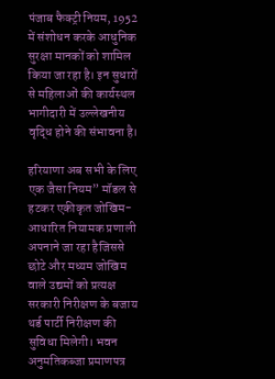पंजाब फैक्ट्री नियम, 1952 में संशोधन करके आधुनिक सुरक्षा मानकों को शामिल किया जा रहा है। इन सुधारों से महिलाओं की कार्यस्थल भागीदारी में उल्लेखनीय वृद्धि होने की संभावना है।

हरियाणा अब सभी के लिए एक जैसा नियम” मॉडल से हटकर एकीकृत जोखिम-आधारित नियामक प्रणाली अपनाने जा रहा हैजिससे छोटे और मध्यम जोखिम वाले उद्यमों को प्रत्यक्ष सरकारी निरीक्षण के बजाय थर्ड पार्टी निरीक्षण की सुविधा मिलेगी। भवन अनुमतिकब्जा प्रमाणपत्र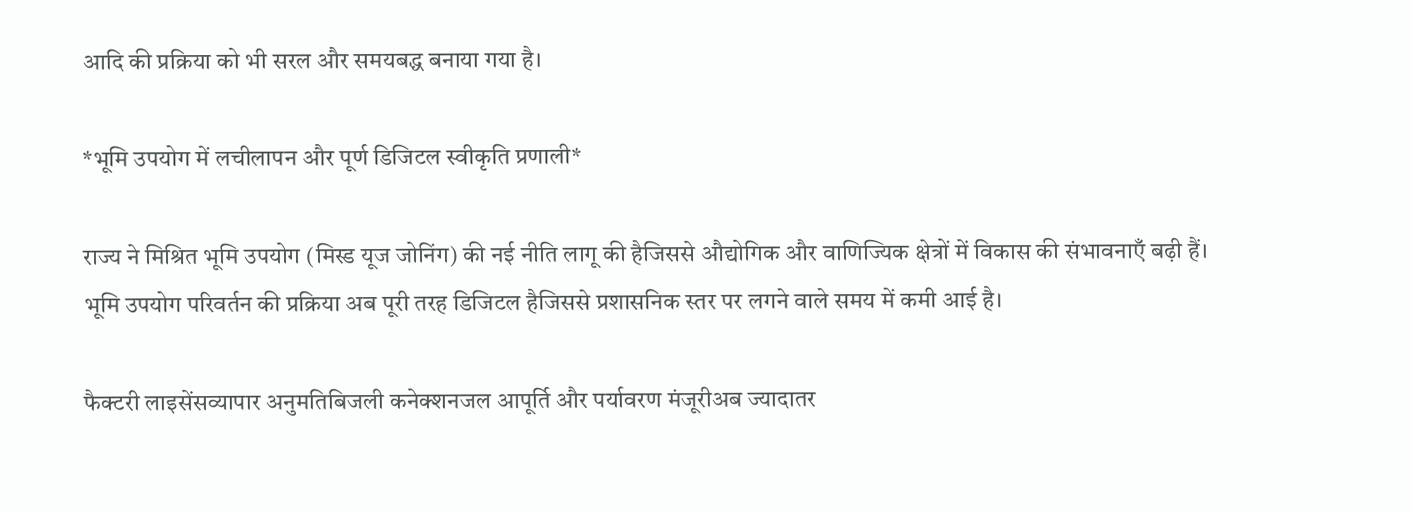आदि की प्रक्रिया को भी सरल और समयबद्ध बनाया गया है।

*भूमि उपयोग में लचीलापन और पूर्ण डिजिटल स्वीकृति प्रणाली*

राज्य ने मिश्रित भूमि उपयोग (मिस्ड यूज जोनिंग) की नई नीति लागू की हैजिससे औद्योगिक और वाणिज्यिक क्षेत्रों में विकास की संभावनाएँ बढ़ी हैं। भूमि उपयोग परिवर्तन की प्रक्रिया अब पूरी तरह डिजिटल हैजिससे प्रशासनिक स्तर पर लगने वाले समय में कमी आई है।

फैक्टरी लाइसेंसव्यापार अनुमतिबिजली कनेक्शनजल आपूर्ति और पर्यावरण मंजूरीअब ज्यादातर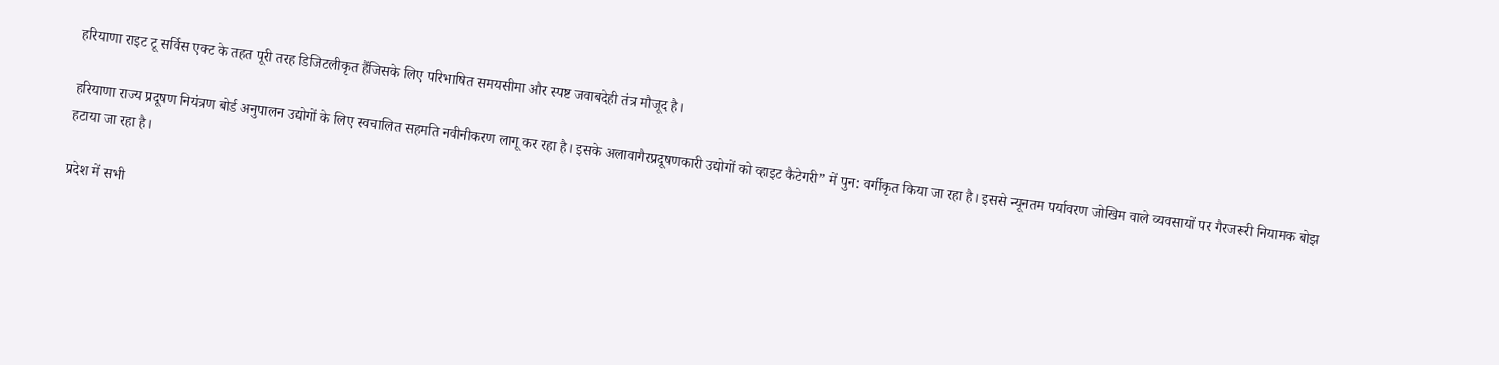हरियाणा राइट टू सर्विस एक्ट के तहत पूरी तरह डिजिटलीकृत हैंजिसके लिए परिभाषित समयसीमा और स्पष्ट जवाबदेही तंत्र मौजूद है।

हरियाणा राज्य प्रदूषण नियंत्रण बोर्ड अनुपालन उद्योगों के लिए स्वचालित सहमति नवीनीकरण लागू कर रहा है। इसके अलावागैरप्रदूषणकारी उद्योगों को व्हाइट कैटेगरी” में पुन: वर्गीकृत किया जा रहा है। इससे न्यूनतम पर्यावरण जोखिम वाले व्यवसायों पर गैरजरूरी नियामक बोझ हटाया जा रहा है।

प्रदेश में सभी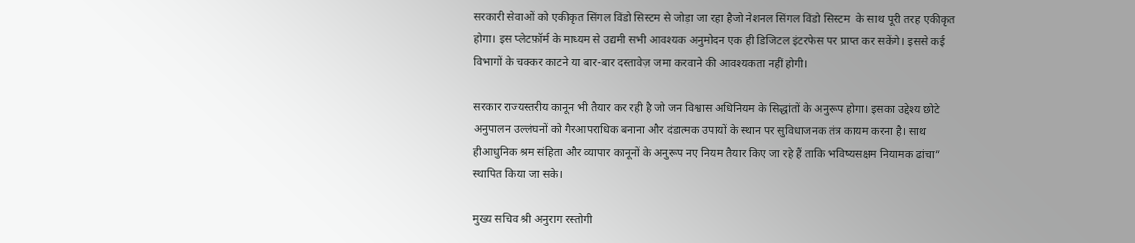सरकारी सेवाओं को एकीकृत सिंगल विंडो सिस्टम से जोड़ा जा रहा हैजो नेशनल सिंगल विंडो सिस्टम  के साथ पूरी तरह एकीकृत होगा। इस प्लेटफ़ॉर्म के माध्यम से उद्यमी सभी आवश्यक अनुमोदन एक ही डिजिटल इंटरफेस पर प्राप्त कर सकेंगे। इससे कई विभागों के चक्कर काटने या बार-बार दस्तावेज़ जमा करवाने की आवश्यकता नहीं होगी।

सरकार राज्यस्तरीय कानून भी तैयार कर रही है जो जन विश्वास अधिनियम के सिद्धांतों के अनुरूप होगा। इसका उद्देश्य छोटे अनुपालन उल्लंघनों को गैरआपराधिक बनाना और दंडात्मक उपायों के स्थान पर सुविधाजनक तंत्र कायम करना है। साथ हीआधुनिक श्रम संहिता और व्यापार कानूनों के अनुरूप नए नियम तैयार किए जा रहे हैं ताकि भविष्यसक्षम नियामक ढांचा” स्थापित किया जा सके।

मुख्य सचिव श्री अनुराग रस्तोगी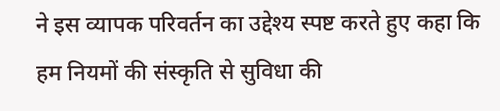ने इस व्यापक परिवर्तन का उद्देश्य स्पष्ट करते हुए कहा कि हम नियमों की संस्कृति से सुविधा की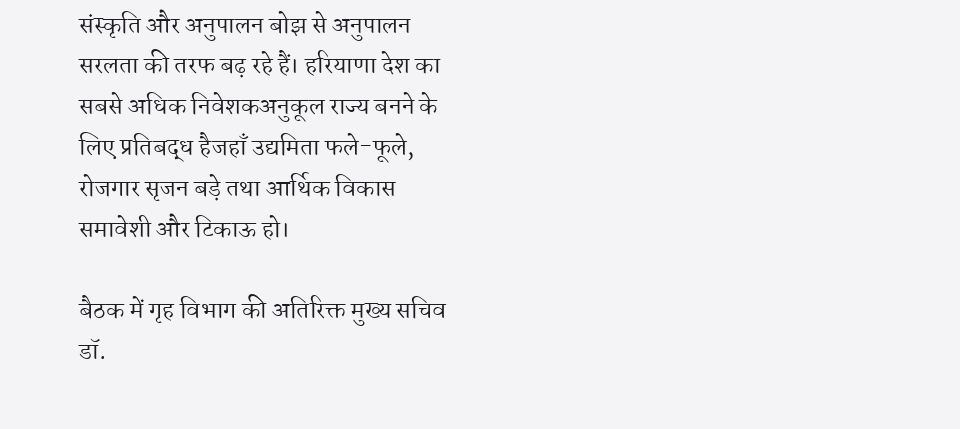संस्कृति और अनुपालन बोझ से अनुपालन सरलता की तरफ बढ़ रहे हैं। हरियाणा देश का सबसे अधिक निवेशकअनुकूल राज्य बनने के लिए प्रतिबद्ध हैजहाँ उद्यमिता फले-फूले,  रोजगार सृजन बड़े तथा आर्थिक विकास समावेशी और टिकाऊ हो।

बैठक में गृह विभाग की अतिरिक्त मुख्य सचिव डॉ.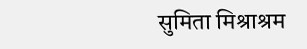सुमिता मिश्राश्रम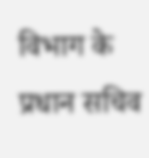विभाग के प्रधान सचिव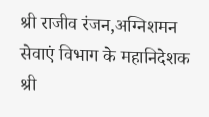श्री राजीव रंजन,अग्निशमन सेवाएं विभाग के महानिदेशक श्री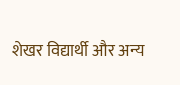शेखर विद्यार्थी और अन्य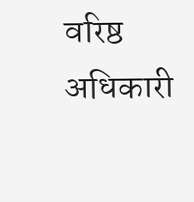वरिष्ठ अधिकारी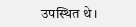उपस्थित थे।